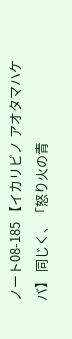ノート08-185 【イカリビノ アオタマハケバ】 同じく、「怒り火の青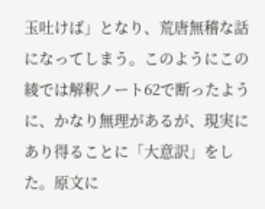玉吐けば」となり、荒唐無稽な話になってしまう。このようにこの綾では解釈ノート62で断ったように、かなり無理があるが、現実にあり得ることに「大意訳」をした。原文に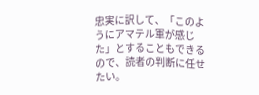忠実に訳して、「このようにアマテル軍が感じた」とすることもできるので、読者の判断に任せたい。